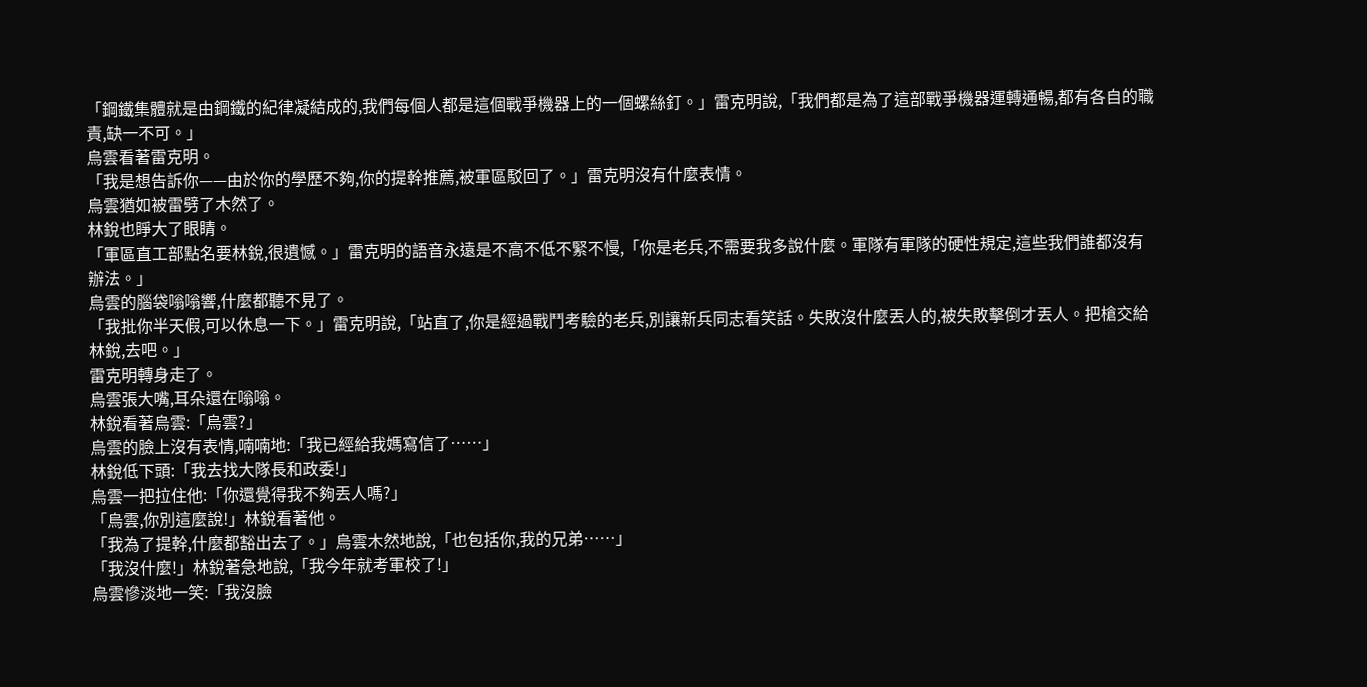「鋼鐵集體就是由鋼鐵的紀律凝結成的,我們每個人都是這個戰爭機器上的一個螺絲釘。」雷克明說,「我們都是為了這部戰爭機器運轉通暢,都有各自的職責,缺一不可。」
烏雲看著雷克明。
「我是想告訴你——由於你的學歷不夠,你的提幹推薦,被軍區駁回了。」雷克明沒有什麼表情。
烏雲猶如被雷劈了木然了。
林銳也睜大了眼睛。
「軍區直工部點名要林銳,很遺憾。」雷克明的語音永遠是不高不低不緊不慢,「你是老兵,不需要我多說什麼。軍隊有軍隊的硬性規定,這些我們誰都沒有辦法。」
烏雲的腦袋嗡嗡響,什麼都聽不見了。
「我批你半天假,可以休息一下。」雷克明說,「站直了,你是經過戰鬥考驗的老兵,別讓新兵同志看笑話。失敗沒什麼丟人的,被失敗擊倒才丟人。把槍交給林銳,去吧。」
雷克明轉身走了。
烏雲張大嘴,耳朵還在嗡嗡。
林銳看著烏雲:「烏雲?」
烏雲的臉上沒有表情,喃喃地:「我已經給我媽寫信了……」
林銳低下頭:「我去找大隊長和政委!」
烏雲一把拉住他:「你還覺得我不夠丟人嗎?」
「烏雲,你別這麼說!」林銳看著他。
「我為了提幹,什麼都豁出去了。」烏雲木然地說,「也包括你,我的兄弟……」
「我沒什麼!」林銳著急地說,「我今年就考軍校了!」
烏雲慘淡地一笑:「我沒臉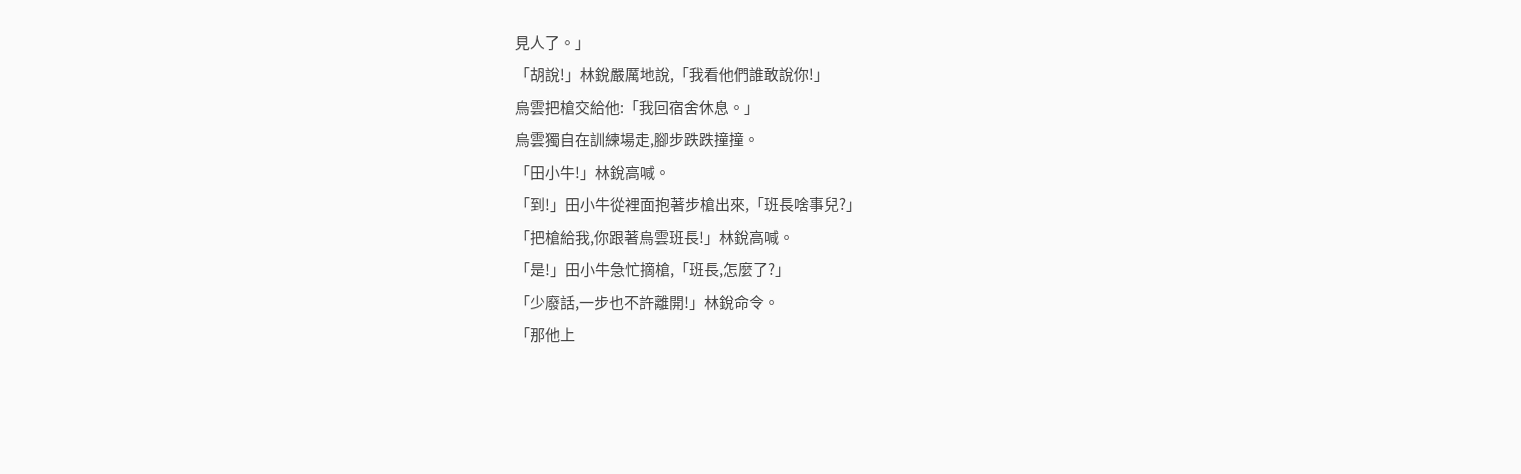見人了。」
「胡說!」林銳嚴厲地說,「我看他們誰敢說你!」
烏雲把槍交給他:「我回宿舍休息。」
烏雲獨自在訓練場走,腳步跌跌撞撞。
「田小牛!」林銳高喊。
「到!」田小牛從裡面抱著步槍出來,「班長啥事兒?」
「把槍給我,你跟著烏雲班長!」林銳高喊。
「是!」田小牛急忙摘槍,「班長,怎麼了?」
「少廢話,一步也不許離開!」林銳命令。
「那他上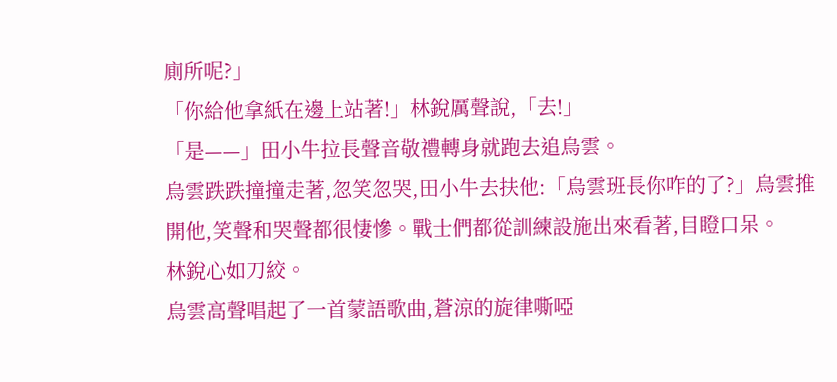廁所呢?」
「你給他拿紙在邊上站著!」林銳厲聲說,「去!」
「是——」田小牛拉長聲音敬禮轉身就跑去追烏雲。
烏雲跌跌撞撞走著,忽笑忽哭,田小牛去扶他:「烏雲班長你咋的了?」烏雲推開他,笑聲和哭聲都很悽慘。戰士們都從訓練設施出來看著,目瞪口呆。
林銳心如刀絞。
烏雲高聲唱起了一首蒙語歌曲,蒼涼的旋律嘶啞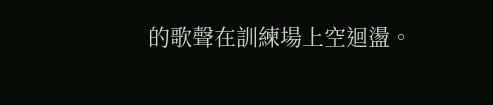的歌聲在訓練場上空迴盪。